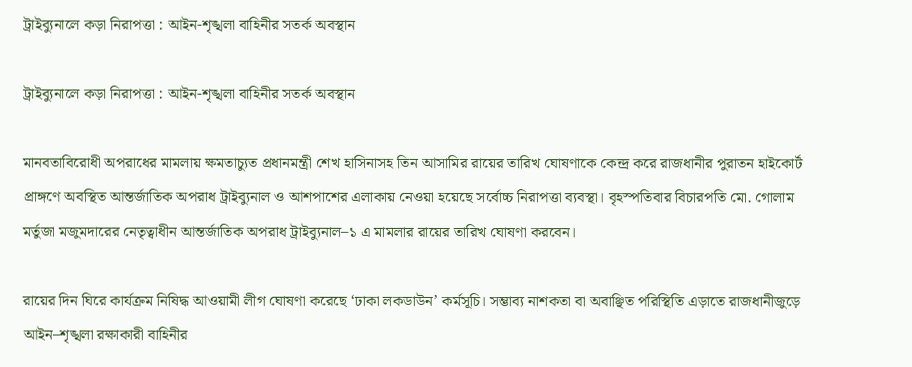ট্রাইব্যুনালে কড়া নিরাপত্তা : আইন-শৃঙ্খলা বাহিনীর সতর্ক অবস্থান

ট্রাইব্যুনালে কড়া নিরাপত্তা : আইন-শৃঙ্খলা বাহিনীর সতর্ক অবস্থান

মানবতাবিরোধী অপরাধের মামলায় ক্ষমতাচ্যুত প্রধানমন্ত্রী শেখ হাসিনাসহ তিন আসামির রায়ের তারিখ ঘোষণাকে কেন্দ্র করে রাজধানীর পুরাতন হাইকোর্ট প্রাঙ্গণে অবস্থিত আন্তর্জাতিক অপরাধ ট্রাইব্যুনাল ও আশপাশের এলাকায় নেওয়া হয়েছে সর্বোচ্চ নিরাপত্তা ব্যবস্থা। বৃহস্পতিবার বিচারপতি মো. গোলাম মর্তুজা মজুমদারের নেতৃত্বাধীন আন্তর্জাতিক অপরাধ ট্রাইব্যুনাল–১ এ মামলার রায়ের তারিখ ঘোষণা করবেন।

রায়ের দিন ঘিরে কার্যক্রম নিষিদ্ধ আওয়ামী লীগ ঘোষণা করেছে ‘ঢাকা লকডাউন’ কর্মসূচি। সম্ভাব্য নাশকতা বা অবাঞ্ছিত পরিস্থিতি এড়াতে রাজধানীজুড়ে আইন–শৃঙ্খলা রক্ষাকারী বাহিনীর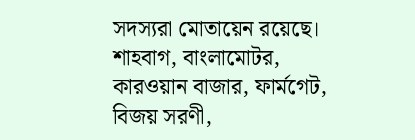সদস্যরা মোতায়েন রয়েছে। শাহবাগ, বাংলামোটর, কারওয়ান বাজার, ফার্মগেট, বিজয় সরণী,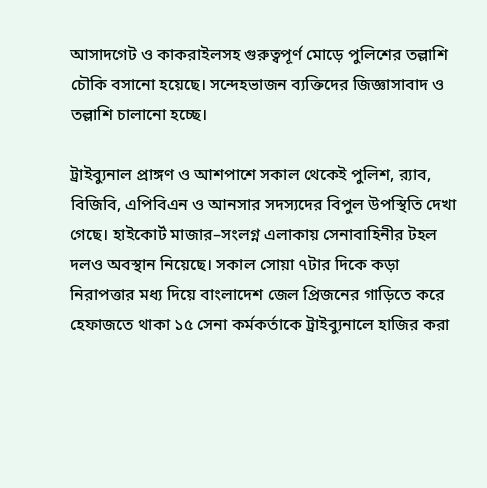আসাদগেট ও কাকরাইলসহ গুরুত্বপূর্ণ মোড়ে পুলিশের তল্লাশি চৌকি বসানো হয়েছে। সন্দেহভাজন ব্যক্তিদের জিজ্ঞাসাবাদ ও তল্লাশি চালানো হচ্ছে।

ট্রাইব্যুনাল প্রাঙ্গণ ও আশপাশে সকাল থেকেই পুলিশ, র‍্যাব, বিজিবি, এপিবিএন ও আনসার সদস্যদের বিপুল উপস্থিতি দেখা গেছে। হাইকোর্ট মাজার–সংলগ্ন এলাকায় সেনাবাহিনীর টহল দলও অবস্থান নিয়েছে। সকাল সোয়া ৭টার দিকে কড়া নিরাপত্তার মধ্য দিয়ে বাংলাদেশ জেল প্রিজনের গাড়িতে করে হেফাজতে থাকা ১৫ সেনা কর্মকর্তাকে ট্রাইব্যুনালে হাজির করা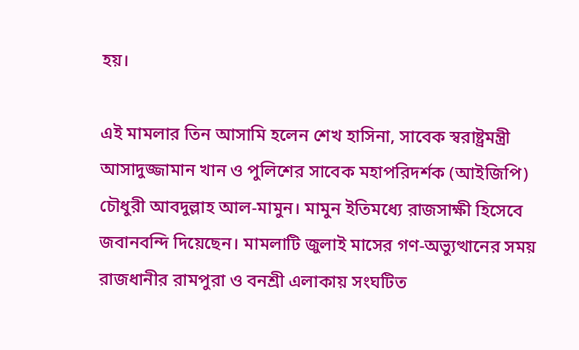হয়।

এই মামলার তিন আসামি হলেন শেখ হাসিনা, সাবেক স্বরাষ্ট্রমন্ত্রী আসাদুজ্জামান খান ও পুলিশের সাবেক মহাপরিদর্শক (আইজিপি) চৌধুরী আবদুল্লাহ আল-মামুন। মামুন ইতিমধ্যে রাজসাক্ষী হিসেবে জবানবন্দি দিয়েছেন। মামলাটি জুলাই মাসের গণ-অভ্যুত্থানের সময় রাজধানীর রামপুরা ও বনশ্রী এলাকায় সংঘটিত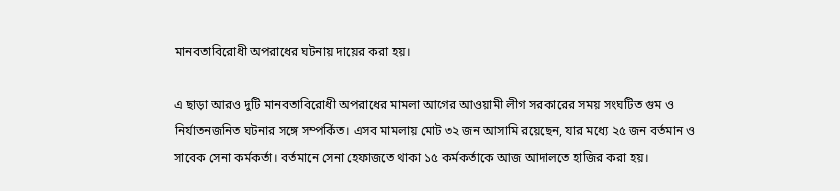মানবতাবিরোধী অপরাধের ঘটনায় দায়ের করা হয়।

এ ছাড়া আরও দুটি মানবতাবিরোধী অপরাধের মামলা আগের আওয়ামী লীগ সরকারের সময় সংঘটিত গুম ও নির্যাতনজনিত ঘটনার সঙ্গে সম্পর্কিত। এসব মামলায় মোট ৩২ জন আসামি রয়েছেন, যার মধ্যে ২৫ জন বর্তমান ও সাবেক সেনা কর্মকর্তা। বর্তমানে সেনা হেফাজতে থাকা ১৫ কর্মকর্তাকে আজ আদালতে হাজির করা হয়।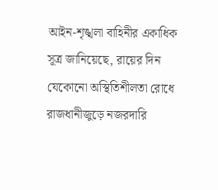আইন-শৃঙ্খলা বাহিনীর একাধিক সূত্র জানিয়েছে, রায়ের দিন যেকোনো অস্থিতিশীলতা রোধে রাজধানীজুড়ে নজরদারি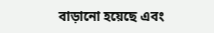বাড়ানো হয়েছে এবং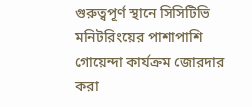গুরুত্বপূর্ণ স্থানে সিসিটিভি মনিটরিংয়ের পাশাপাশি গোয়েন্দা কার্যক্রম জোরদার করা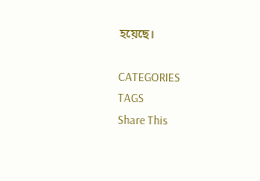হয়েছে।

CATEGORIES
TAGS
Share This